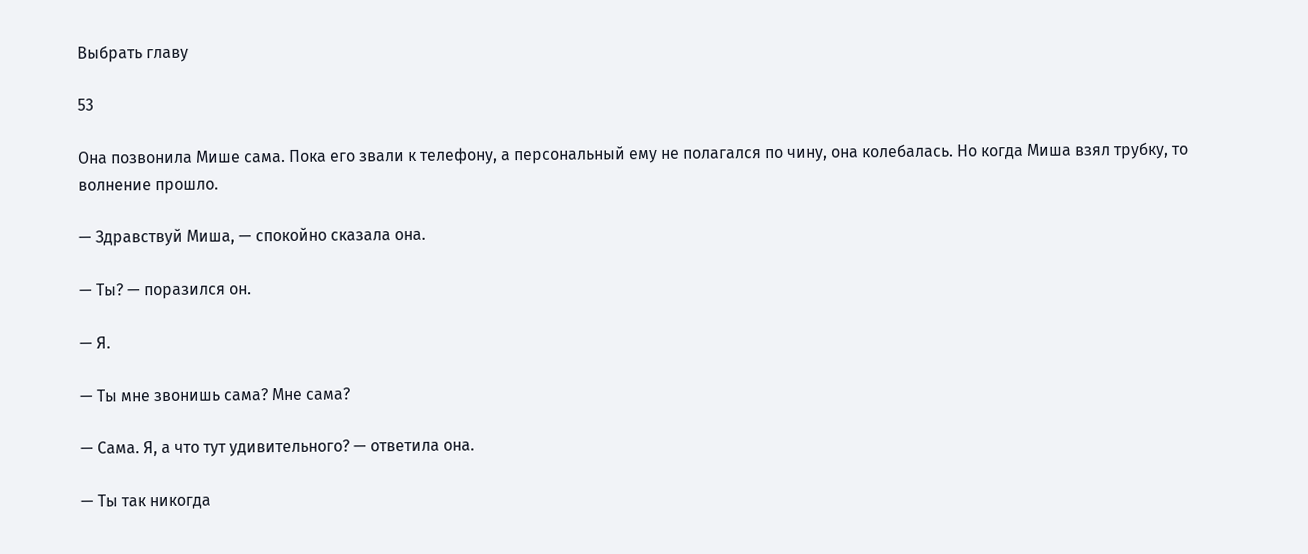Выбрать главу

53

Она позвонила Мише сама. Пока его звали к телефону, а персональный ему не полагался по чину, она колебалась. Но когда Миша взял трубку, то волнение прошло.

— Здравствуй Миша, — спокойно сказала она.

— Ты? — поразился он.

— Я.

— Ты мне звонишь сама? Мне сама?

— Сама. Я, а что тут удивительного? — ответила она.

— Ты так никогда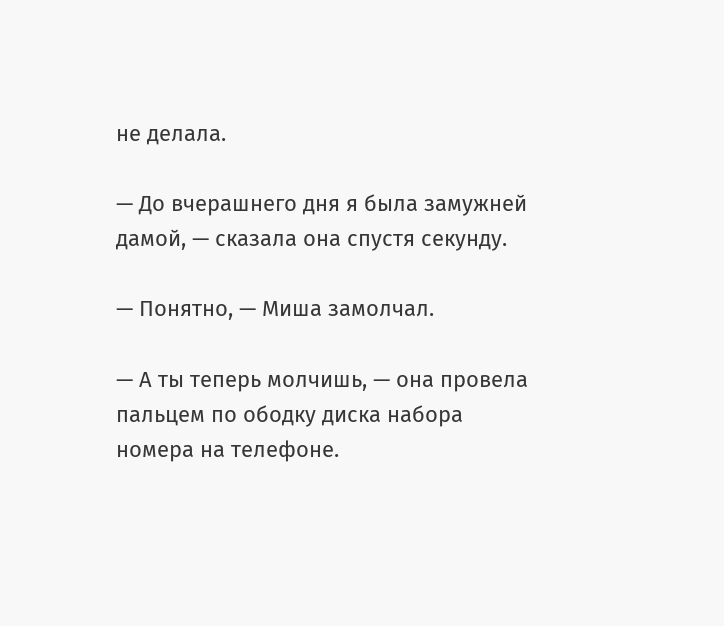не делала.

— До вчерашнего дня я была замужней дамой, — сказала она спустя секунду.

— Понятно, — Миша замолчал.

— А ты теперь молчишь, — она провела пальцем по ободку диска набора номера на телефоне.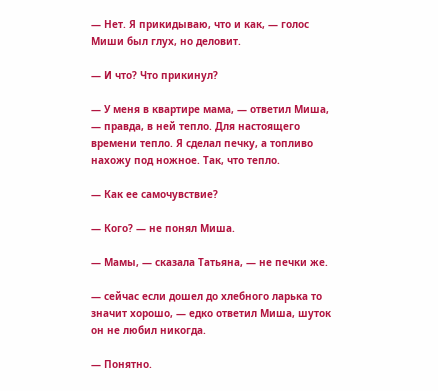— Нет. Я прикидываю, что и как, — голос Миши был глух, но деловит.

— И что? Что прикинул?

— У меня в квартире мама, — ответил Миша, — правда, в ней тепло. Для настоящего времени тепло. Я сделал печку, а топливо нахожу под ножное. Так, что тепло.

— Как ее самочувствие?

— Кого? — не понял Миша.

— Мамы, — сказала Татьяна, — не печки же.

— сейчас если дошел до хлебного ларька то значит хорошо, — едко ответил Миша, шуток он не любил никогда.

— Понятно.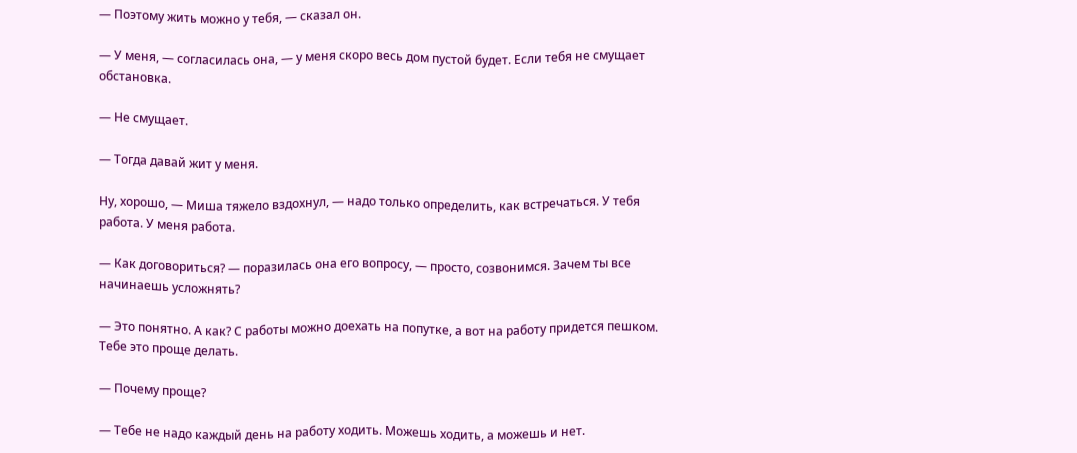— Поэтому жить можно у тебя, — сказал он.

— У меня, — согласилась она, — у меня скоро весь дом пустой будет. Если тебя не смущает обстановка.

— Не смущает.

— Тогда давай жит у меня.

Ну, хорошо, — Миша тяжело вздохнул, — надо только определить, как встречаться. У тебя работа. У меня работа.

— Как договориться? — поразилась она его вопросу, — просто, созвонимся. Зачем ты все начинаешь усложнять?

— Это понятно. А как? С работы можно доехать на попутке, а вот на работу придется пешком. Тебе это проще делать.

— Почему проще?

— Тебе не надо каждый день на работу ходить. Можешь ходить, а можешь и нет.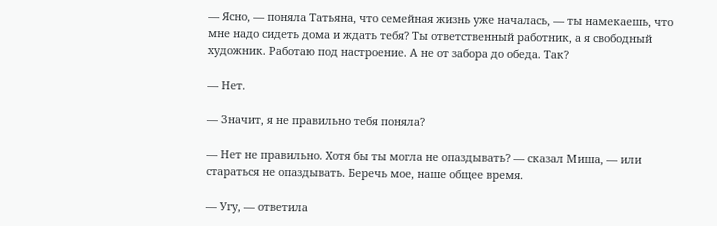— Ясно, — поняла Татьяна, что семейная жизнь уже началась, — ты намекаешь, что мне надо сидеть дома и ждать тебя? Ты ответственный работник, а я свободный художник. Работаю под настроение. А не от забора до обеда. Так?

— Нет.

— Значит, я не правильно тебя поняла?

— Нет не правильно. Хотя бы ты могла не опаздывать? — сказал Миша, — или стараться не опаздывать. Беречь мое, наше общее время.

— Угу, — ответила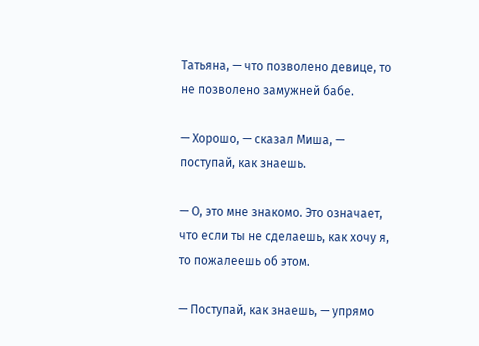Татьяна, — что позволено девице, то не позволено замужней бабе.

— Хорошо, — сказал Миша, — поступай, как знаешь.

— О, это мне знакомо. Это означает, что если ты не сделаешь, как хочу я, то пожалеешь об этом.

— Поступай, как знаешь, — упрямо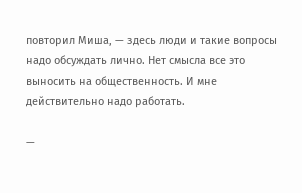повторил Миша, — здесь люди и такие вопросы надо обсуждать лично. Нет смысла все это выносить на общественность. И мне действительно надо работать.

—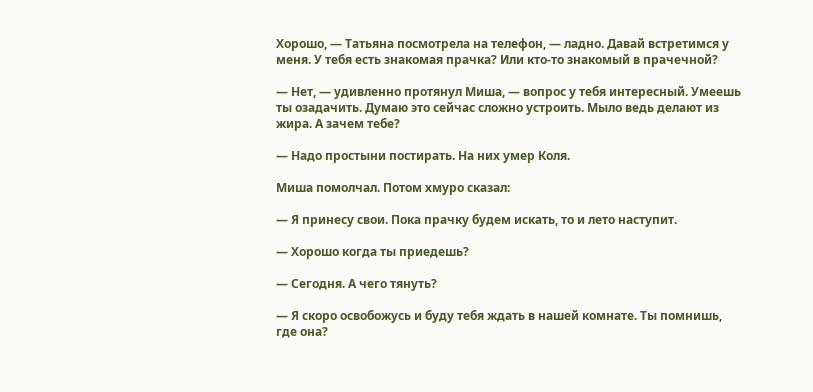Хорошо, — Татьяна посмотрела на телефон, — ладно. Давай встретимся у меня. У тебя есть знакомая прачка? Или кто-то знакомый в прачечной?

— Нет, — удивленно протянул Миша, — вопрос у тебя интересный. Умеешь ты озадачить. Думаю это сейчас сложно устроить. Мыло ведь делают из жира. А зачем тебе?

— Надо простыни постирать. На них умер Коля.

Миша помолчал. Потом хмуро сказал:

— Я принесу свои. Пока прачку будем искать, то и лето наступит.

— Хорошо когда ты приедешь?

— Сегодня. А чего тянуть?

— Я скоро освобожусь и буду тебя ждать в нашей комнате. Ты помнишь, где она?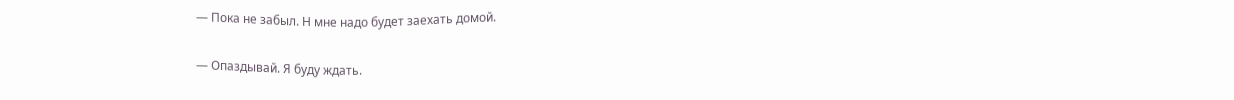— Пока не забыл. Н мне надо будет заехать домой.

— Опаздывай. Я буду ждать.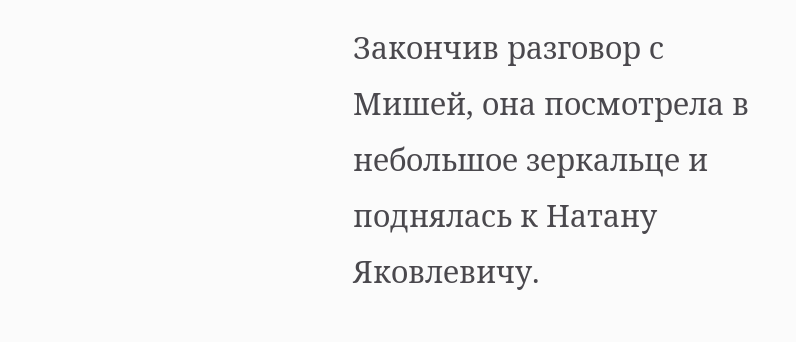Закончив разговор с Мишей, она посмотрела в небольшое зеркальце и поднялась к Натану Яковлевичу.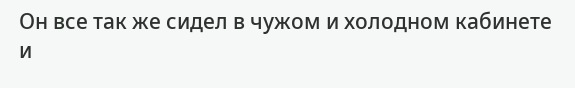Он все так же сидел в чужом и холодном кабинете и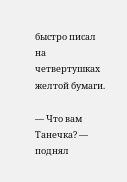быстро писал на четвертушках желтой бумаги.

— Что вам Танечка? — поднял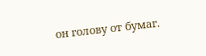он голову от бумаг.